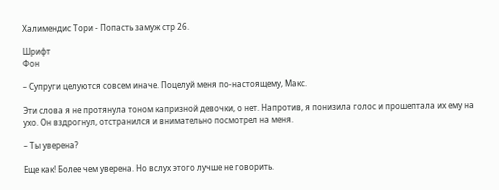Халимендис Тори - Попасть замуж стр 26.

Шрифт
Фон

– Супруги целуются совсем иначе. Поцелуй меня по-настоящему, Макс.

Эти слова я не протянула тоном капризной девочки, о нет. Напротив, я понизила голос и прошептала их ему на ухо. Он вздрогнул, отстранился и внимательно посмотрел на меня.

– Ты уверена?

Еще как! Более чем уверена. Но вслух этого лучше не говорить.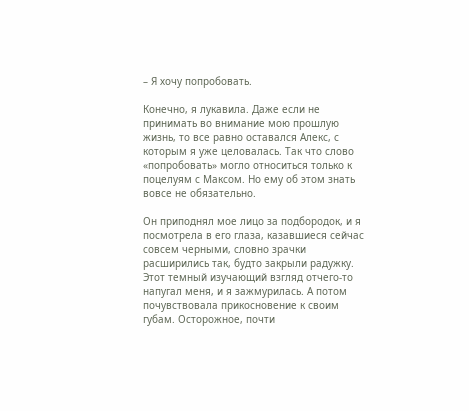– Я хочу попробовать.

Конечно, я лукавила. Даже если не принимать во внимание мою прошлую жизнь, то все равно оставался Алекс, с которым я уже целовалась. Так что слово «попробовать» могло относиться только к поцелуям с Максом. Но ему об этом знать вовсе не обязательно.

Он приподнял мое лицо за подбородок, и я посмотрела в его глаза, казавшиеся сейчас совсем черными, словно зрачки расширились так, будто закрыли радужку. Этот темный изучающий взгляд отчего-то напугал меня, и я зажмурилась. А потом почувствовала прикосновение к своим губам. Осторожное, почти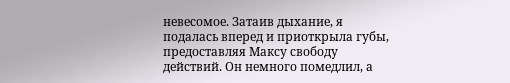невесомое. Затаив дыхание, я подалась вперед и приоткрыла губы, предоставляя Максу свободу действий. Он немного помедлил, а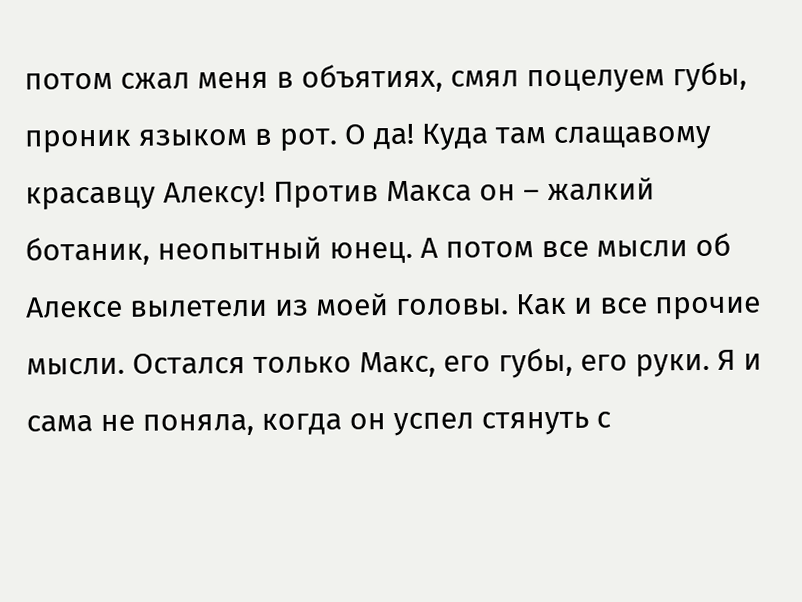потом сжал меня в объятиях, смял поцелуем губы, проник языком в рот. О да! Куда там слащавому красавцу Алексу! Против Макса он – жалкий ботаник, неопытный юнец. А потом все мысли об Алексе вылетели из моей головы. Как и все прочие мысли. Остался только Макс, его губы, его руки. Я и сама не поняла, когда он успел стянуть с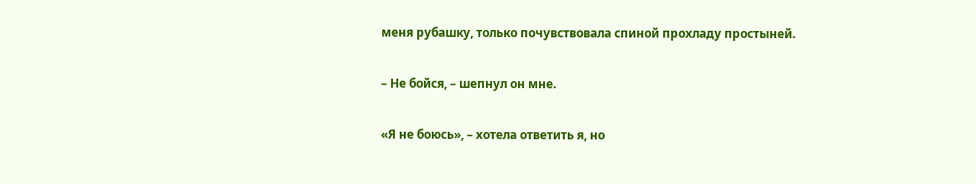меня рубашку, только почувствовала спиной прохладу простыней.

– Не бойся, – шепнул он мне.

«Я не боюсь», – хотела ответить я, но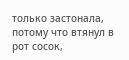только застонала, потому что втянул в рот сосок,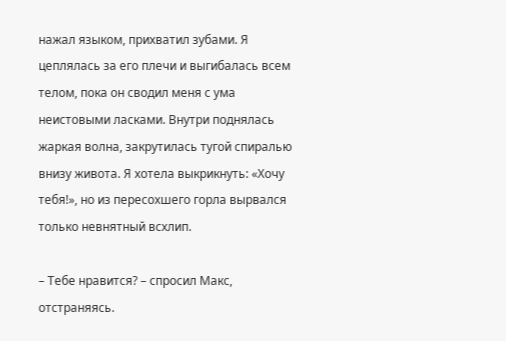нажал языком, прихватил зубами. Я цеплялась за его плечи и выгибалась всем телом, пока он сводил меня с ума неистовыми ласками. Внутри поднялась жаркая волна, закрутилась тугой спиралью внизу живота. Я хотела выкрикнуть: «Хочу тебя!», но из пересохшего горла вырвался только невнятный всхлип.

– Тебе нравится? – спросил Макс, отстраняясь.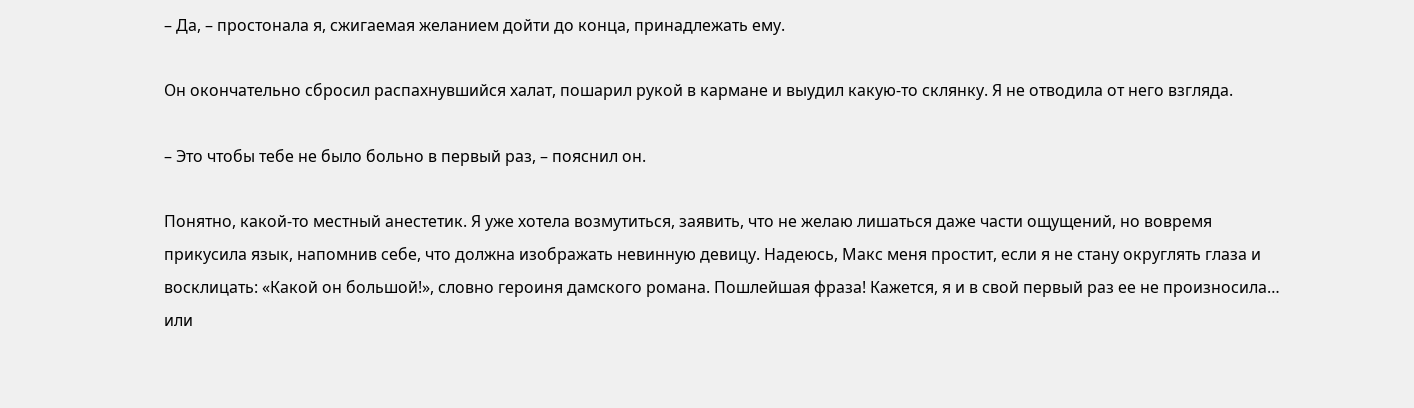– Да, – простонала я, сжигаемая желанием дойти до конца, принадлежать ему.

Он окончательно сбросил распахнувшийся халат, пошарил рукой в кармане и выудил какую-то склянку. Я не отводила от него взгляда.

– Это чтобы тебе не было больно в первый раз, – пояснил он.

Понятно, какой-то местный анестетик. Я уже хотела возмутиться, заявить, что не желаю лишаться даже части ощущений, но вовремя прикусила язык, напомнив себе, что должна изображать невинную девицу. Надеюсь, Макс меня простит, если я не стану округлять глаза и восклицать: «Какой он большой!», словно героиня дамского романа. Пошлейшая фраза! Кажется, я и в свой первый раз ее не произносила… или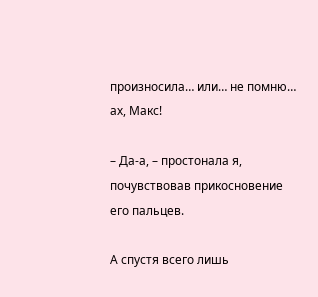произносила… или… не помню… ах, Макс!

– Да-а, – простонала я, почувствовав прикосновение его пальцев.

А спустя всего лишь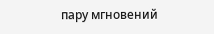пару мгновений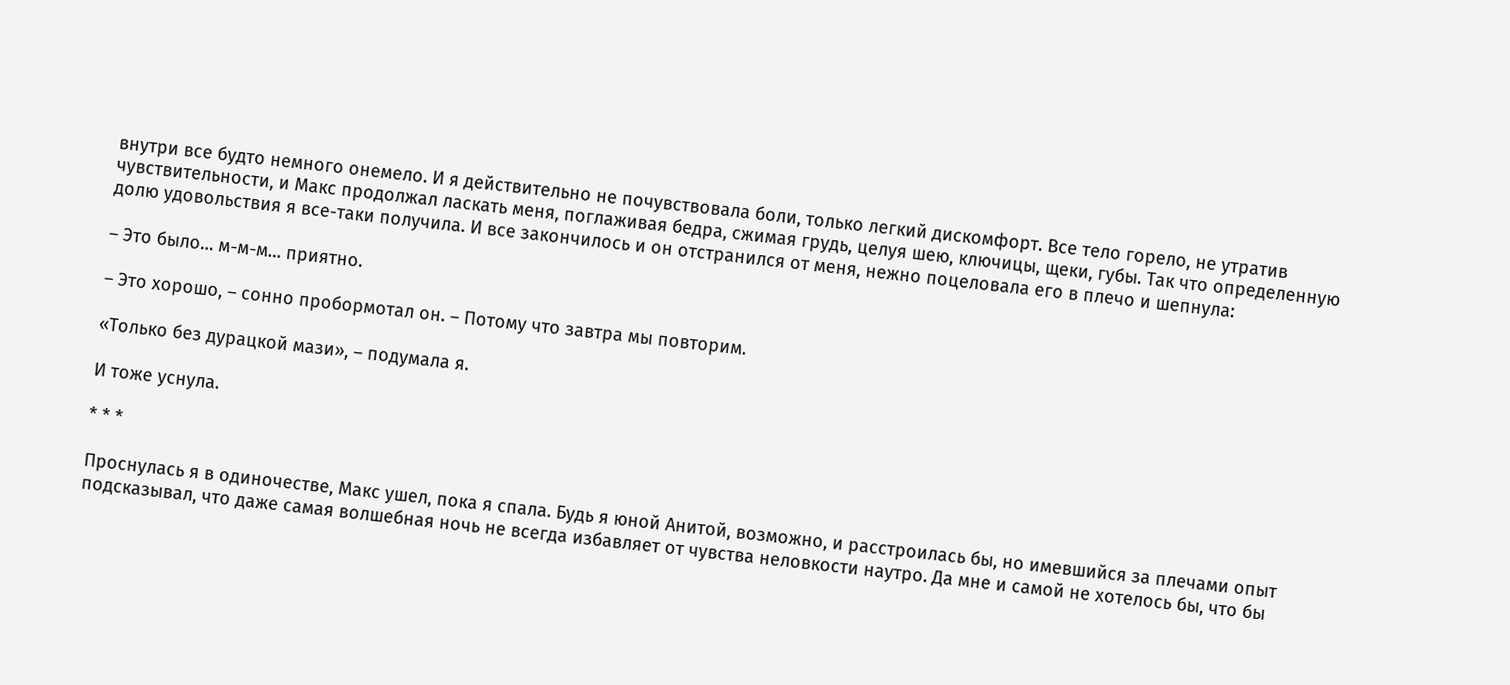внутри все будто немного онемело. И я действительно не почувствовала боли, только легкий дискомфорт. Все тело горело, не утратив чувствительности, и Макс продолжал ласкать меня, поглаживая бедра, сжимая грудь, целуя шею, ключицы, щеки, губы. Так что определенную долю удовольствия я все-таки получила. И все закончилось и он отстранился от меня, нежно поцеловала его в плечо и шепнула:

– Это было… м-м-м… приятно.

– Это хорошо, – сонно пробормотал он. – Потому что завтра мы повторим.

«Только без дурацкой мази», – подумала я.

И тоже уснула.

* * *

Проснулась я в одиночестве, Макс ушел, пока я спала. Будь я юной Анитой, возможно, и расстроилась бы, но имевшийся за плечами опыт подсказывал, что даже самая волшебная ночь не всегда избавляет от чувства неловкости наутро. Да мне и самой не хотелось бы, что бы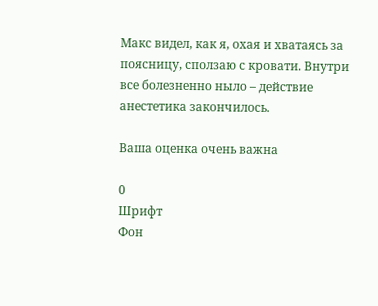Макс видел, как я, охая и хватаясь за поясницу, сползаю с кровати. Внутри все болезненно ныло – действие анестетика закончилось.

Ваша оценка очень важна

0
Шрифт
Фон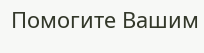Помогите Вашим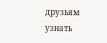друзьям узнать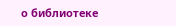о библиотеке